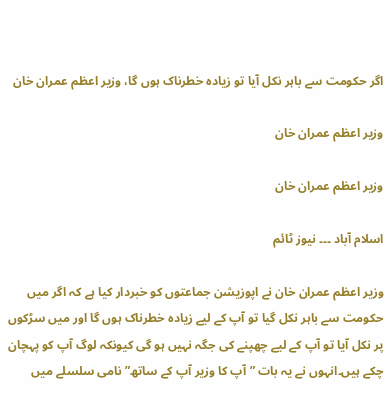اگر حکومت سے باہر نکل آیا تو زیادہ خطرناک ہوں گا، وزیر اعظم عمران خان

وزیر اعظم عمران خان

وزیر اعظم عمران خان

اسلام آباد ۔۔۔ نیوز ٹائم

وزیر اعظم عمران خان نے اپوزیشن جماعتوں کو خبردار کیا ہے کہ اگر میں حکومت سے باہر نکل گیا تو آپ کے لیے زیادہ خطرناک ہوں گا اور میں سڑکوں پر نکل آیا تو آپ کے لیے چھپنے کی جگہ نہیں ہو گی کیونکہ لوگ آپ کو پہچان چکے ہیں۔انہوں نے یہ بات ”آپ کا وزیر آپ کے ساتھ” نامی سلسلے میں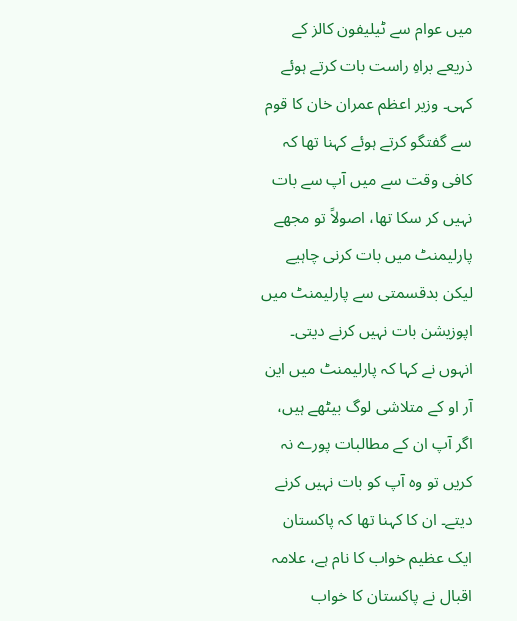میں عوام سے ٹیلیفون کالز کے ذریعے براہِ راست بات کرتے ہوئے کہی۔ وزیر اعظم عمران خان کا قوم سے گفتگو کرتے ہوئے کہنا تھا کہ کافی وقت سے میں آپ سے بات نہیں کر سکا تھا، اصولاً تو مجھے پارلیمنٹ میں بات کرنی چاہیے لیکن بدقسمتی سے پارلیمنٹ میں اپوزیشن بات نہیں کرنے دیتی۔ انہوں نے کہا کہ پارلیمنٹ میں این آر او کے متلاشی لوگ بیٹھے ہیں، اگر آپ ان کے مطالبات پورے نہ کریں تو وہ آپ کو بات نہیں کرنے دیتے۔ ان کا کہنا تھا کہ پاکستان ایک عظیم خواب کا نام ہے، علامہ اقبال نے پاکستان کا خواب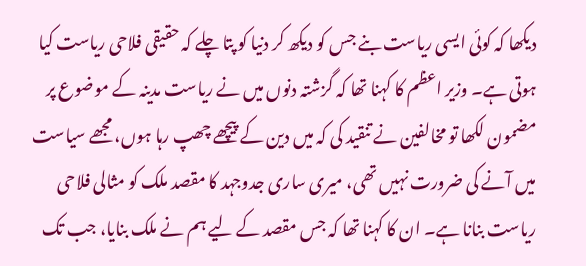دیکھا کہ کوئی ایسی ریاست بنے جس کو دیکھ کر دنیا کو پتا چلے کہ حقیقی فلاحی ریاست کیا ہوتی ہے۔ وزیر اعظم کا کہنا تھا کہ گزشتہ دنوں میں نے ریاست مدینہ کے موضوع پر مضمون لکھا تو مخالفین نے تنقید کی کہ میں دین کے پیچھے چھپ رہا ہوں، مجھے سیاست میں آنے کی ضرورت نہیں تھی، میری ساری جدوجہد کا مقصد ملک کو مثالی فلاحی ریاست بنانا ہے۔ ان کا کہنا تھا کہ جس مقصد کے لیے ہم نے ملک بنایا، جب تک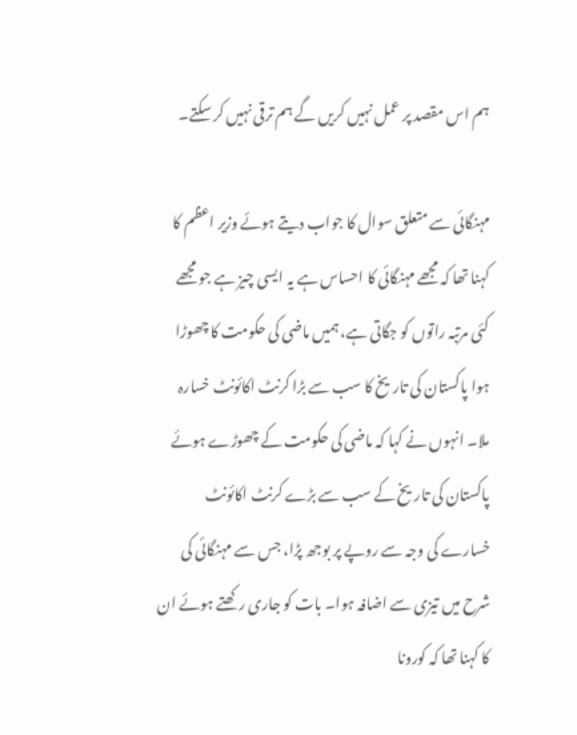ہم اس مقصد پر عمل نہیں کریں گے ہم ترقی نہیں کر سکتے۔

مہنگائی سے متعلق سوال کا جواب دیتے ہوئے وزیر اعظم کا کہنا تھا کہ مجھے مہنگائی کا احساس ہے یہ ایسی چیز ہے جو مجھے کئی مرتبہ راتوں کو جگاتی ہے، ہمیں ماضی کی حکومت کا چھوڑا ہوا پاکستان کی تاریخ کا سب سے بڑا کرنٹ اکائونٹ خسارہ ملا۔ انہوں نے کہا کہ ماضی کی حکومت کے چھوڑے ہوئے پاکستان کی تاریخ کے سب سے بڑے کرنٹ اکائونٹ خسارے کی وجہ سے روپے پر بوجھ پڑا، جس سے مہنگائی کی شرح میں تیزی سے اضافہ ہوا۔ بات کو جاری رکھتے ہوئے ان کا کہنا تھا کہ کورونا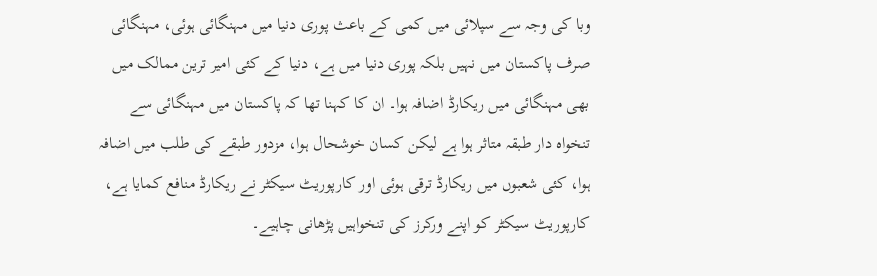وبا کی وجہ سے سپلائی میں کمی کے باعث پوری دنیا میں مہنگائی ہوئی، مہنگائی صرف پاکستان میں نہیں بلکہ پوری دنیا میں ہے، دنیا کے کئی امیر ترین ممالک میں بھی مہنگائی میں ریکارڈ اضافہ ہوا۔ ان کا کہنا تھا کہ پاکستان میں مہنگائی سے تنخواہ دار طبقہ متاثر ہوا ہے لیکن کسان خوشحال ہوا، مزدور طبقے کی طلب میں اضافہ ہوا، کئی شعبوں میں ریکارڈ ترقی ہوئی اور کارپوریٹ سیکٹر نے ریکارڈ منافع کمایا ہے، کارپوریٹ سیکٹر کو اپنے ورکرز کی تنخواہیں پڑھانی چاہیے۔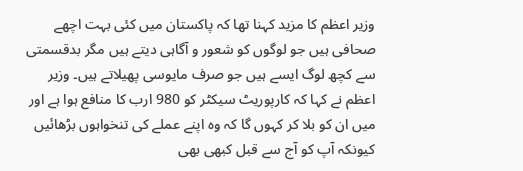وزیر اعظم کا مزید کہنا تھا کہ پاکستان میں کئی بہت اچھے صحافی ہیں جو لوگوں کو شعور و آگاہی دیتے ہیں مگر بدقسمتی سے کچھ لوگ ایسے ہیں جو صرف مایوسی پھیلاتے ہیں۔ وزیر اعظم نے کہا کہ کارپوریٹ سیکٹر کو 980 ارب کا منافع ہوا ہے اور میں ان کو بلا کر کہوں گا کہ وہ اپنے عملے کی تنخواہوں بڑھائیں کیونکہ آپ کو آج سے قبل کبھی بھی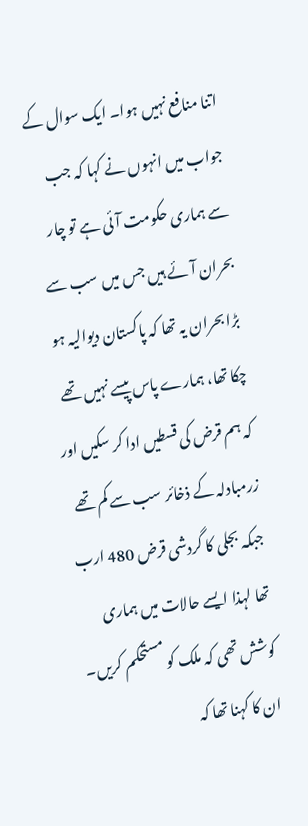اتنا منافع نہیں ہوا۔ ایک سوال کے جواب میں انہوں نے کہا کہ جب سے ہماری حکومت آئی ہے تو چار بحران آئے ہیں جس میں سب سے بڑا بحران یہ تھا کہ پاکستان دیوالیہ ہو چکا تھا، ہمارے پاس پیسے نہیں تھے کہ ہم قرض کی قسطیں ادا کر سکیں اور زرمبادلہ کے ذخائر سب سے کم تھے جبکہ بجلی کا گردشی قرض 480 ارب تھا لہذا ایسے حالات میں ہماری کوشش تھی کہ ملک کو مستحکم کریں۔ ان کا کہنا تھا کہ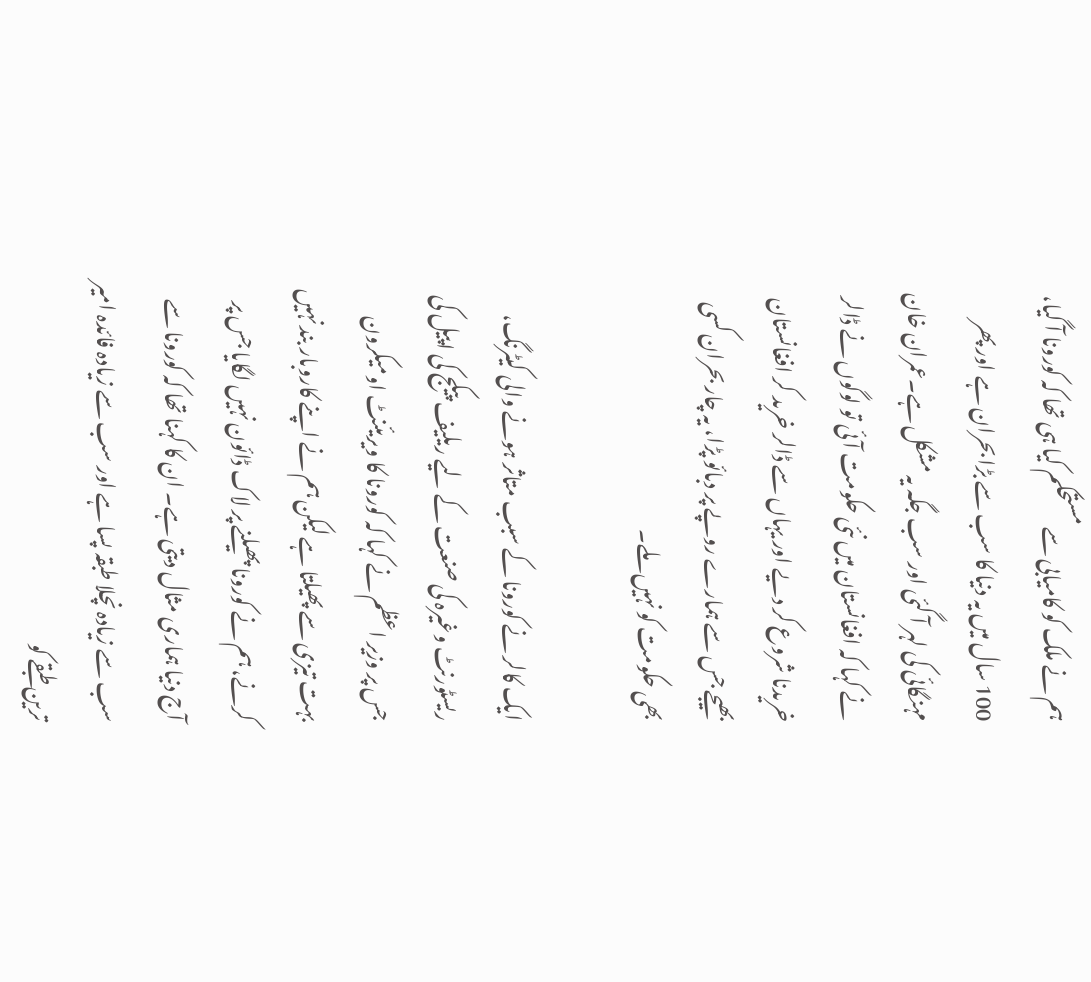ہم نے ملک کو کامیابی سے مستحکم کیا ہی تھا کہ کورونا آ گیا، 100 سال میں یہ دنیا کا سب سے بڑا بحران ہے اور پھر مہنگائی کی لہر آ گئی اور سب جگہ یہ مشکل ہے۔عمران خان نے کہا کہ افغانستان میں نئی حکومت آئی تو لوگوں نے ڈالر خریدنا شروع کر دیے اور یہاں سے ڈالر خرید کر افغانستان بھیجے جس سے ہمارے روپے پر دبائو پڑا، یہ چار بحران کسی بھی حکومت کو نہیں ملے۔

ایک کالر نے کورونا کے سبب متاثر ہونے والی کیٹرنگ، ریسٹورنٹ وغیرہ کی صنعت کے لیے ریلیف پیکج کی اپیل کی جس پر وزیر اعظم نے کہا کہ کورونا کا ویریئنٹ اومیکرون بہت تیزی سے پھیلتا ہے لیکن ہم نے اپنے کاروبار بند نہیں کرنے، ہم نے کورونا پھیلنے پر لاک ڈائون نہیں لگایا جس پر آج دنیا ہماری مثال دیتی ہے۔ ان کا کہنا تھا کہ کورونا سے سب سے زیادہ نچلا طبقہ پسا ہے اور سب سے زیادہ فائدہ امیر ترین طبقے کو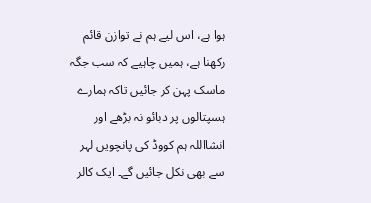ہوا ہے، اس لیے ہم نے توازن قائم رکھنا ہے، ہمیں چاہیے کہ سب جگہ ماسک پہن کر جائیں تاکہ ہمارے ہسپتالوں پر دبائو نہ بڑھے اور انشااللہ ہم کووڈ کی پانچویں لہر سے بھی نکل جائیں گے۔ ایک کالر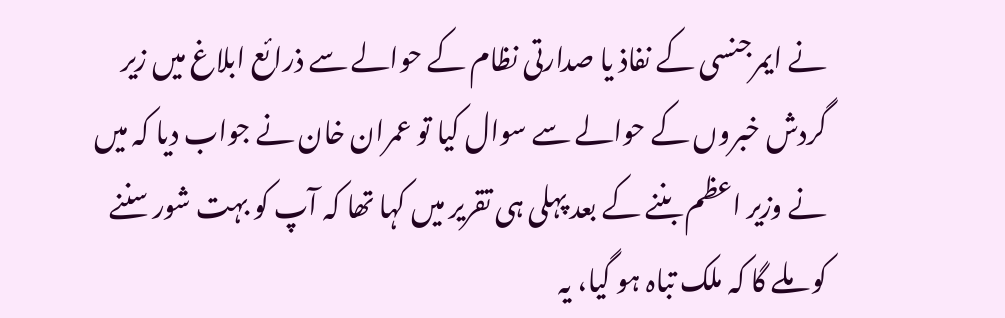نے ایمرجنسی کے نفاذ یا صدارتی نظام کے حوالے سے ذرائع ابلاغ میں زیر گردش خبروں کے حوالے سے سوال کیا تو عمران خان نے جواب دیا کہ میں نے وزیر اعظم بننے کے بعد پہلی ہی تقریر میں کہا تھا کہ آپ کو بہت شور سننے کو ملے گا کہ ملک تباہ ہو گیا، یہ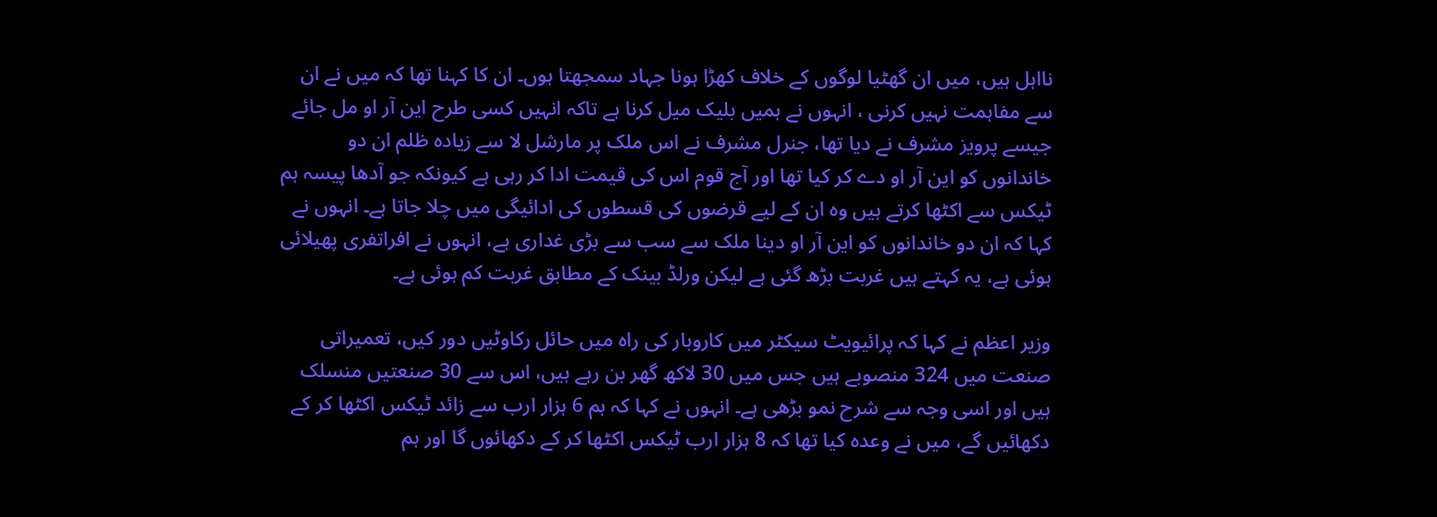نااہل ہیں، میں ان گھٹیا لوگوں کے خلاف کھڑا ہونا جہاد سمجھتا ہوں۔ ان کا کہنا تھا کہ میں نے ان سے مفاہمت نہیں کرنی ، انہوں نے ہمیں بلیک میل کرنا ہے تاکہ انہیں کسی طرح این آر او مل جائے جیسے پرویز مشرف نے دیا تھا، جنرل مشرف نے اس ملک پر مارشل لا سے زیادہ ظلم ان دو خاندانوں کو این آر او دے کر کیا تھا اور آج قوم اس کی قیمت ادا کر رہی ہے کیونکہ جو آدھا پیسہ ہم ٹیکس سے اکٹھا کرتے ہیں وہ ان کے لیے قرضوں کی قسطوں کی ادائیگی میں چلا جاتا ہے۔ انہوں نے کہا کہ ان دو خاندانوں کو این آر او دینا ملک سے سب سے بڑی غداری ہے، انہوں نے افراتفری پھیلائی ہوئی ہے، یہ کہتے ہیں غربت بڑھ گئی ہے لیکن ورلڈ بینک کے مطابق غربت کم ہوئی ہے۔

وزیر اعظم نے کہا کہ پرائیویٹ سیکٹر میں کاروبار کی راہ میں حائل رکاوٹیں دور کیں، تعمیراتی صنعت میں 324 منصوبے ہیں جس میں 30 لاکھ گھر بن رہے ہیں، اس سے 30 صنعتیں منسلک ہیں اور اسی وجہ سے شرح نمو بڑھی ہے۔ انہوں نے کہا کہ ہم 6 ہزار ارب سے زائد ٹیکس اکٹھا کر کے دکھائیں گے، میں نے وعدہ کیا تھا کہ 8 ہزار ارب ٹیکس اکٹھا کر کے دکھائوں گا اور ہم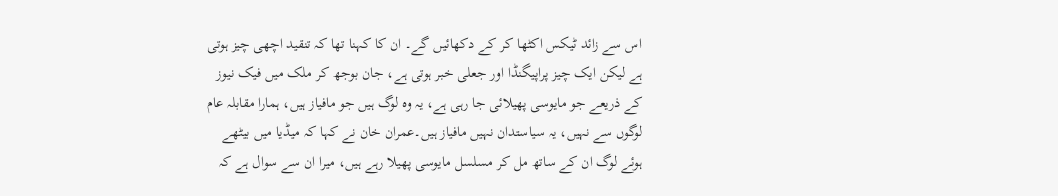اس سے زائد ٹیکس اکٹھا کر کے دکھائیں گے۔ ان کا کہنا تھا کہ تنقید اچھی چیز ہوتی ہے لیکن ایک چیز پراپیگنڈا اور جعلی خبر ہوتی ہے، جان بوجھ کر ملک میں فیک نیوز کے ذریعے جو مایوسی پھیلائی جا رہی ہے، یہ وہ لوگ ہیں جو مافیاز ہیں، ہمارا مقابلہ عام لوگوں سے نہیں، یہ سیاستدان نہیں مافیاز ہیں۔عمران خان نے کہا کہ میڈیا میں بیٹھے ہوئے لوگ ان کے ساتھ مل کر مسلسل مایوسی پھیلا رہے ہیں، میرا ان سے سوال ہے کہ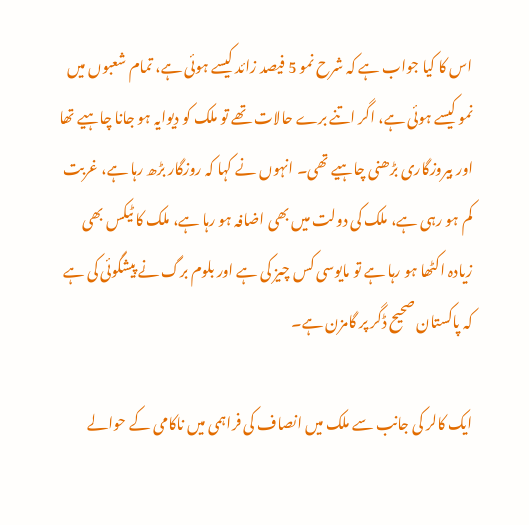اس کا کیا جواب ہے کہ شرح نمو 5 فیصد زائد کیسے ہوئی ہے، تمام شعبوں میں نمو کیسے ہوئی ہے، اگر اتنے برے حالات تھے تو ملک کو دیوایہ ہو جانا چاہیے تھا اور بیروزگاری بڑھنی چاہیے تھی۔ انہوں نے کہا کہ روزگار بڑھ رہا ہے، غربت کم ہو رہی ہے، ملک کی دولت میں بھی اضافہ ہو رہا ہے، ملک کا ٹیکس بھی زیادہ اکٹھا ہو رہا ہے تو مایوسی کس چیز کی ہے اور بلوم برگ نے پیشگوئی کی ہے کہ پاکستان صحیح ڈگر پر گامزن ہے۔

ایک کالر کی جانب سے ملک میں انصاف کی فراہمی میں ناکامی کے حوالے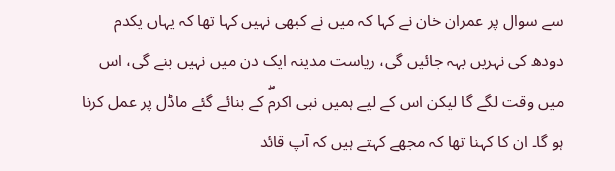سے سوال پر عمران خان نے کہا کہ میں نے کبھی نہیں کہا تھا کہ یہاں یکدم دودھ کی نہریں بہہ جائیں گی، ریاست مدینہ ایک دن میں نہیں بنے گی، اس میں وقت لگے گا لیکن اس کے لیے ہمیں نبی اکرمۖ کے بنائے گئے ماڈل پر عمل کرنا ہو گا۔ ان کا کہنا تھا کہ مجھے کہتے ہیں کہ آپ قائد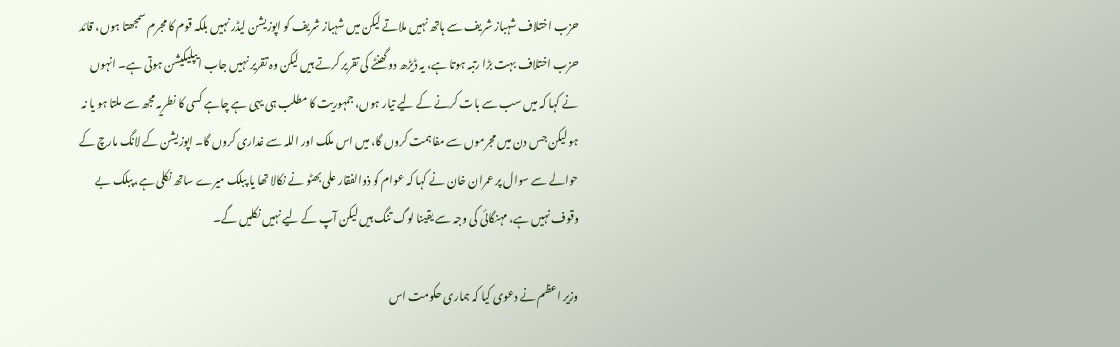حزب اختلاف شہباز شریف سے ہاتھ نہیں ملاتے لیکن میں شہباز شریف کو اپوزیشن لیڈر نہیں بلکہ قوم کا مجرم سمجھتا ہوں، قائد حزب اختلاف بہت بڑا رتبہ ہوتا ہے، یہ ڈیڑھ دو گھنٹے کی تقریر کرتے ہیں لیکن وہ تقریر نہیں جاب ایپلیکیشن ہوتی ہے۔ انہوں نے کہا کہ میں سب سے بات کرنے کے لیے تیار ہوں، جمہوریت کا مطلب ہی یہی ہے چاہے کسی کا نطریہ مجھ سے ملتا ہو یا نہ ہو لیکن جس دن میں مجرموں سے مفاہمت کروں گا، میں اس ملک اور اللہ سے غداری کروں گا۔ اپوزیشن کے لانگ مارچ کے حوالے سے سوال پر عمران خان نے کہا کہ عوام کو ذوالفقار علی بھٹو نے نکالا تھا یا پبلک میرے ساتھ نکلی ہے، پبلک بے وقوف نہیں ہے، مہنگائی کی وجہ سے یقینا لوگ تنگ ہیں لیکن آپ کے لیے نہیں نکلیں گے۔

وزیر اعظم نے دعوی کیا کہ ہماری حکومت اس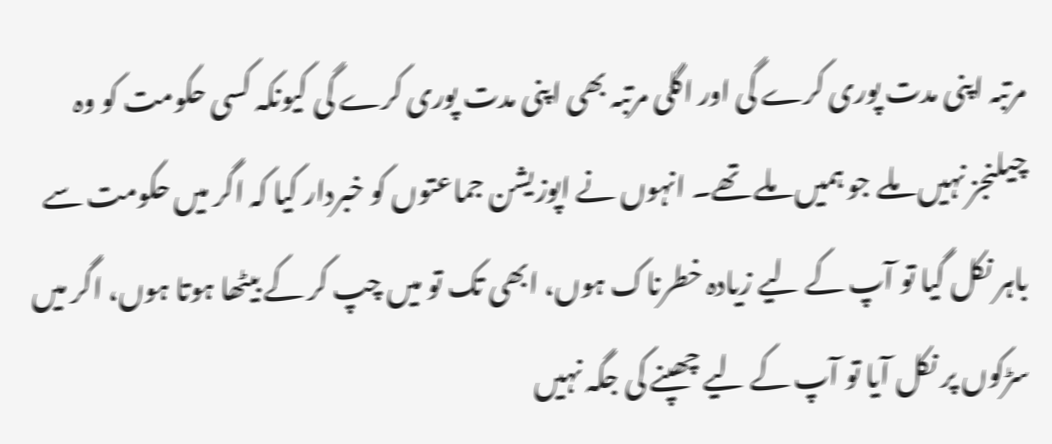مرتبہ اپنی مدت پوری کرے گی اور اگلی مرتبہ بھی اپنی مدت پوری کرے گی کیونکہ کسی حکومت کو وہ چیلنجز نہیں ملے جو ہمیں ملے تھے۔ انہوں نے اپوزیشن جماعتوں کو خبردار کیا کہ اگر میں حکومت سے باہر نکل گیا تو آپ کے لیے زیادہ خطرناک ہوں، ابھی تک تو میں چپ کر کے بیٹھا ہوتا ہوں، اگر میں سڑکوں پر نکل آیا تو آپ کے لیے چھپنے کی جگہ نہیں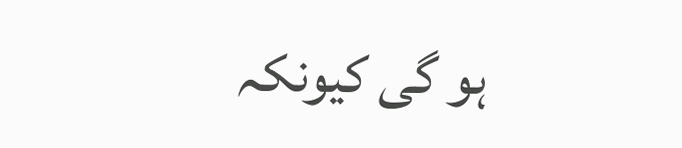ہو گی کیونکہ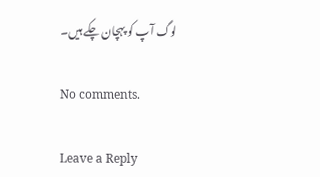لوگ آپ کو پہچان چکے ہیں۔

No comments.

Leave a Reply